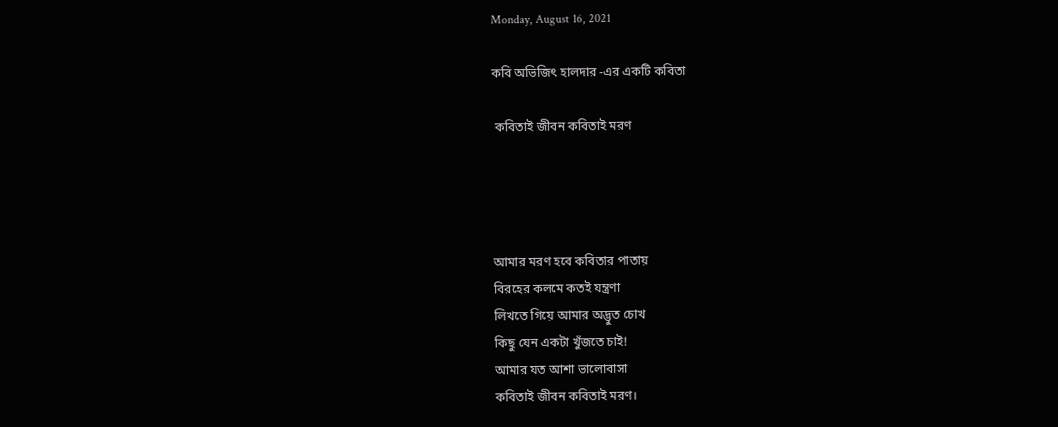Monday, August 16, 2021

কবি অভিজিৎ হালদার -এর একটি কবিতা

 কবিতাই জীবন কবিতাই মরণ




আমার মরণ হবে কবিতার পাতায়
বিরহের কলমে কতই যন্ত্রণা
লিখতে গিয়ে আমার অদ্ভুত চোখ
কিছু যেন একটা খুঁজতে চাই!
আমার যত আশা ভালোবাসা
কবিতাই জীবন কবিতাই মরণ।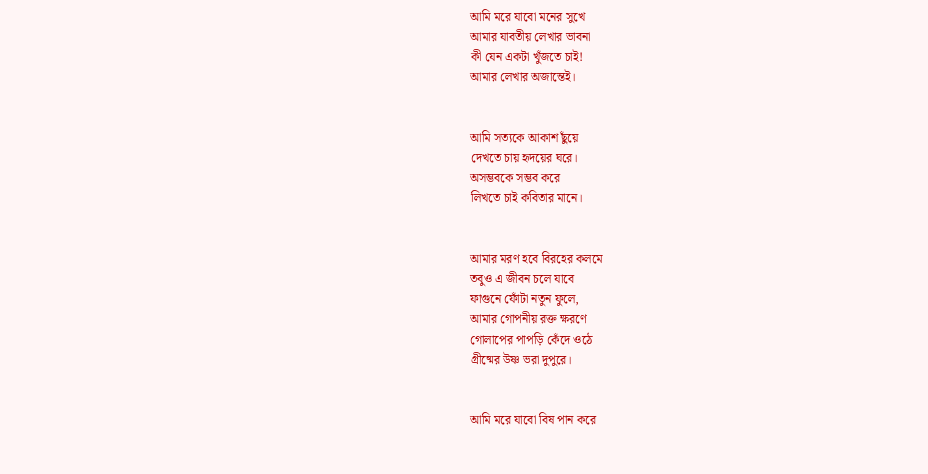আমি মরে যাবো মনের সুখে
আমার যাবতীয় লেখার ভাবনা
কী যেন একটা খুঁজতে চাই!
আমার লেখার অজান্তেই।


আমি সত্যকে আকাশ ছুঁয়ে
দেখতে চায় হৃদয়ের ঘরে।
অসম্ভবকে সম্ভব করে
লিখতে চাই কবিতার মানে।


আমার মরণ হবে বিরহের কলমে
তবুও এ জীবন চলে যাবে
ফাগুনে ফোঁটা নতুন ফুলে,
আমার গোপনীয় রক্ত ক্ষরণে
গোলাপের পাপড়ি কেঁদে ওঠে
গ্রীষ্মের উষ্ণ ভরা দুপুরে।


আমি মরে যাবো বিষ পান করে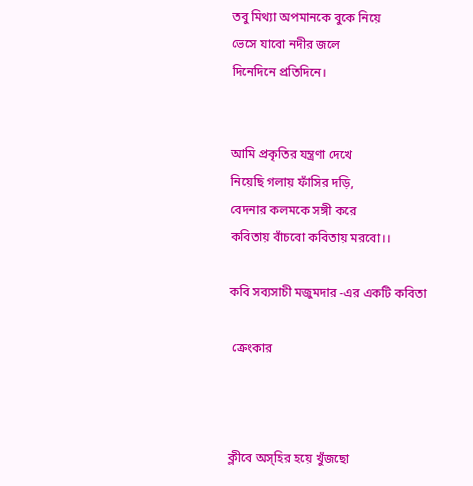তবু মিথ্যা অপমানকে বুকে নিয়ে
ভেসে যাবো নদীর জলে
দিনেদিনে প্রতিদিনে।


আমি প্রকৃতির যন্ত্রণা দেখে
নিয়েছি গলায় ফাঁসির দড়ি,
বেদনার কলমকে সঙ্গী করে
কবিতায় বাঁচবো কবিতায় মরবো।।

কবি সব্যসাচী মজুমদার -এর একটি কবিতা

 ক্রেংকার



ক্লীবে অস্হির হয়ে খুঁজছো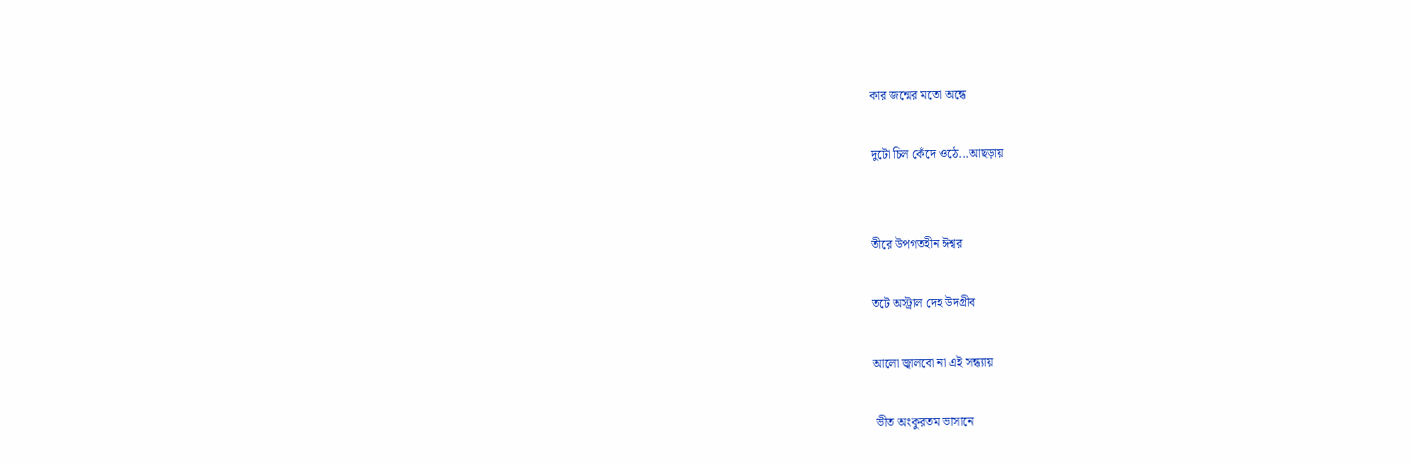কার জন্মের মতো অন্ধে

দুটো চিল কেঁদে ওঠে...আছড়ায়


তীরে উপগতহীন ঈশ্বর

তটে অস্ট্রাল দেহ উদগ্রীব

আলো জ্বালবো না এই সন্ধ্যায়

 ভীত অংকুরতম ভাসানে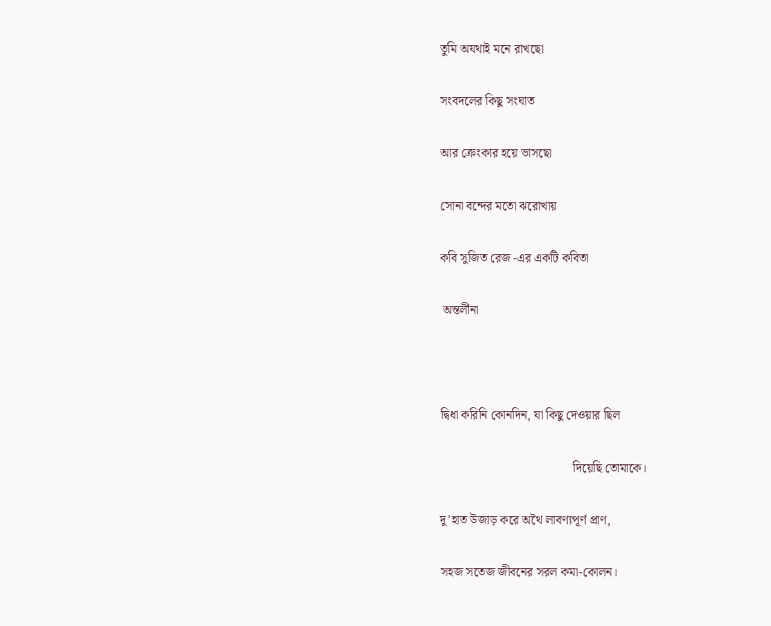তুমি অযথাই মনে রাখছো

সংবদলের কিছু সংঘাত

আর ক্রেংকার হয়ে ভাসছো

সোনা বন্দের মতো ঝরোখায়

কবি সুজিত রেজ -এর একটি কবিতা

 অন্তর্লীনা



দ্বিধা করিনি কোনদিন, যা কিছু দেওয়ার ছিল

                                           দিয়েছি তোমাকে।

দু'হাত উজাড় করে অথৈ লাবণ্যপূর্ণ প্রাণ,

সহজ সতেজ জীবনের সরল কমা-কোলন।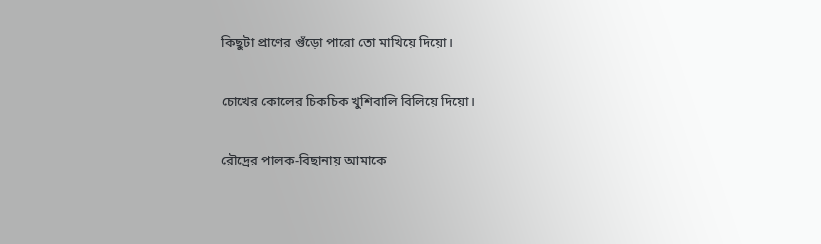কিছুটা প্রাণের গুঁড়ো পারো তো মাখিয়ে দিয়ো।

চোখের কোলের চিকচিক খুশিবালি বিলিয়ে দিয়ো।

রৌদ্রের পালক-বিছানায় আমাকে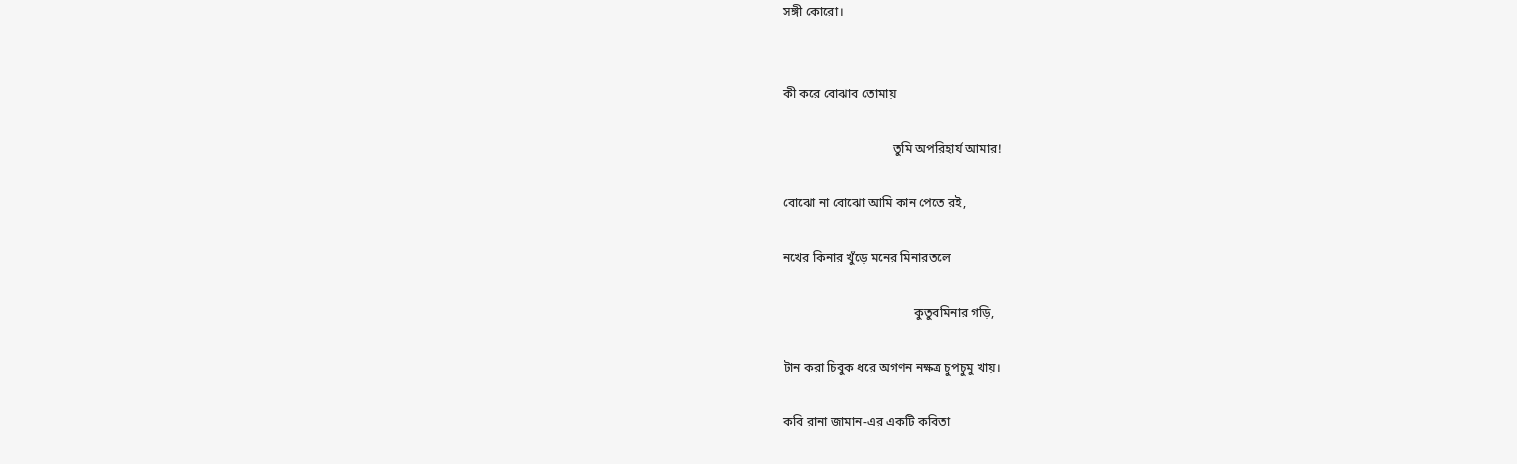সঙ্গী কোরো।


কী করে বোঝাব তোমায়

                                   তুমি অপরিহার্য আমার!

বোঝো না বোঝো আমি কান পেতে রই,

নখের কিনার খুঁড়ে মনের মিনারতলে

                                          কুতুবমিনার গড়ি,

টান করা চিবুক ধরে অগণন নক্ষত্র চুপচুমু খায়।

কবি রানা জামান-এর একটি কবিতা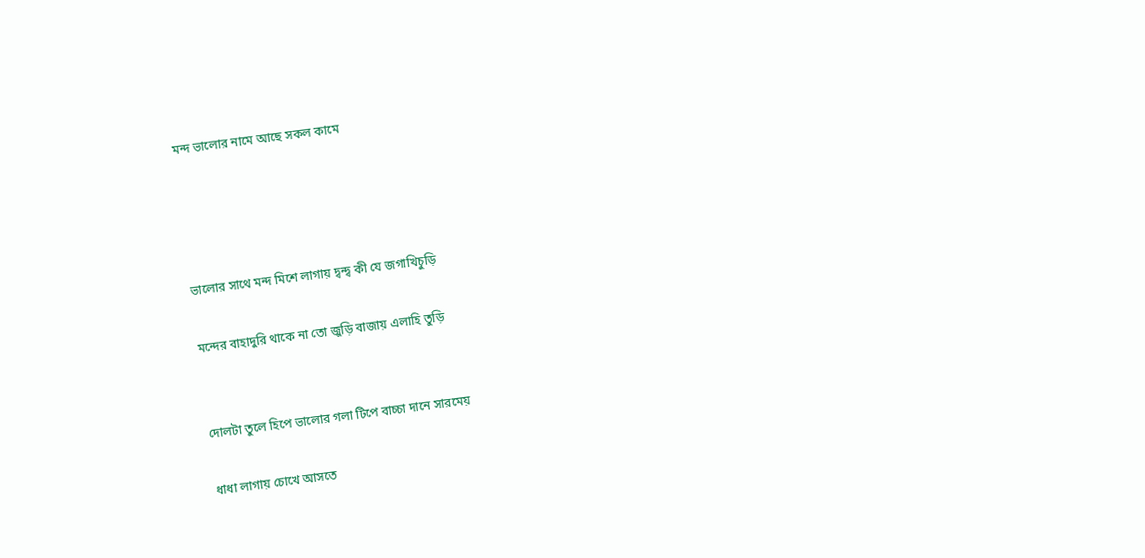মন্দ ভালোর নামে আছে সকল কামে




ভালোর সাথে মন্দ মিশে লাগায় দ্বন্দ্ব কী যে জগাখিচুড়ি

মন্দের বাহাদুরি থাকে না তো জুড়ি বাজায় এলাহি তুড়ি


দোলটা তুলে হিপে ভালোর গলা টিপে বাচ্চা দানে সারমেয়

ধাধা লাগায় চোখে আসতে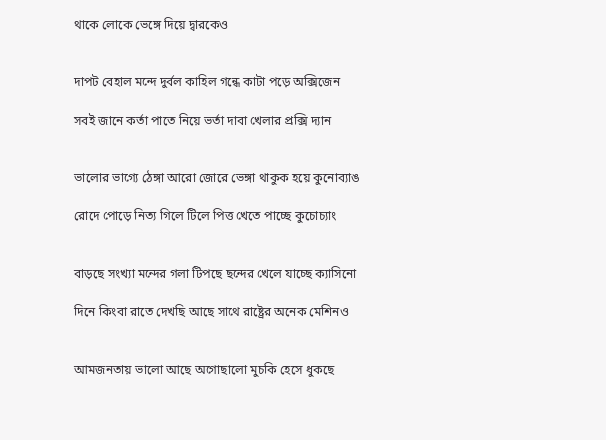থাকে লোকে ভেঙ্গে দিয়ে দ্বারকেও


দাপট বেহাল মন্দে দুর্বল কাহিল গন্ধে কাটা পড়ে অক্সিজেন

সবই জানে কর্তা পাতে নিয়ে ভর্তা দাবা খেলার প্রক্সি দ্যান


ভালোর ভাগ্যে ঠেঙ্গা আরো জোরে ভেঙ্গা থাকুক হয়ে কুনোব্যাঙ

রোদে পোড়ে নিত্য গিলে টিলে পিত্ত খেতে পাচ্ছে কুচোচ্যাং


বাড়ছে সংখ্যা মন্দের গলা টিপছে ছন্দের খেলে যাচ্ছে ক্যাসিনো

দিনে কিংবা রাতে দেখছি আছে সাথে রাষ্ট্রের অনেক মেশিনও


আমজনতায় ভালো আছে অগোছালো মুচকি হেসে ধুকছে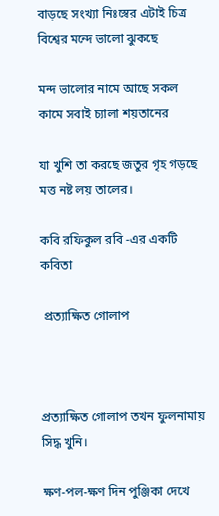বাড়ছে সংখ্যা নিঃস্বের এটাই চিত্র বিশ্বের মন্দে ভালো ঝুকছে

মন্দ ভালোর নামে আছে সকল কামে সবাই চ্যালা শয়তানের

যা খুশি তা করছে জতুর গৃহ গড়ছে মত্ত নষ্ট লয় তালের।

কবি রফিকুল রবি -এর একটি কবিতা

 প্রত্যাক্ষিত গোলাপ



প্রত্যাক্ষিত গোলাপ তখন ফুলনামায় সিদ্ধ খুনি।

ক্ষণ-পল-ক্ষণ দিন পুঞ্জিকা দেখে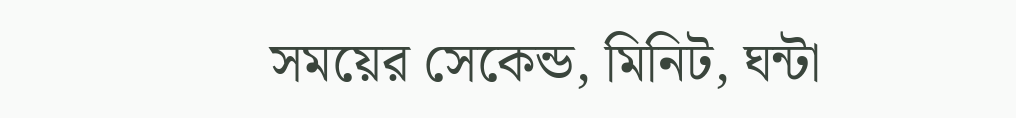সময়ের সেকেন্ড, মিনিট, ঘন্টা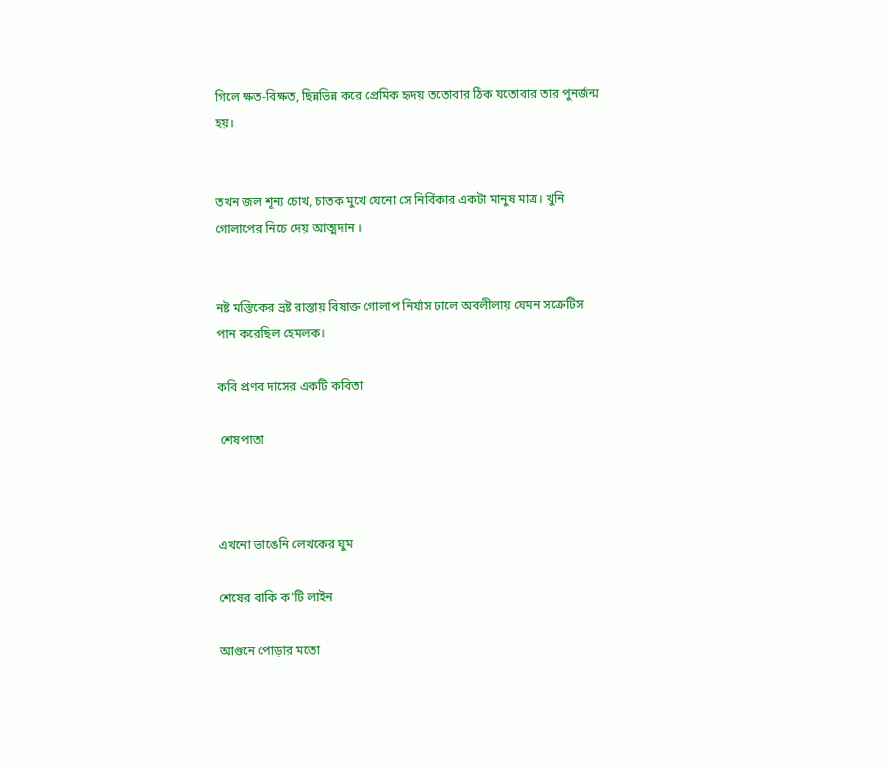গিলে ক্ষত-বিক্ষত, ছিন্নভিন্ন করে প্রেমিক হৃদয় ততোবার ঠিক যতোবার তার পুনর্জন্ম হয়।


তখন জল শূন্য চোখ, চাতক মুখে যেনো সে নির্বিকার একটা মানুষ মাত্র। খুনি গোলাপের নিচে দেয় আত্মদান ।


নষ্ট মস্তিকের ভ্রষ্ট রাস্তায় বিষাক্ত গোলাপ নির্যাস ঢালে অবলীলায় যেমন সক্রেটিস পান করেছিল হেমলক।

কবি প্রণব দাসের একটি কবিতা

 শেষপাতা



এখনো ভাঙেনি লেখকের ঘুম

শেষের বাকি ক'টি লাইন

আগুনে পোড়ার মতো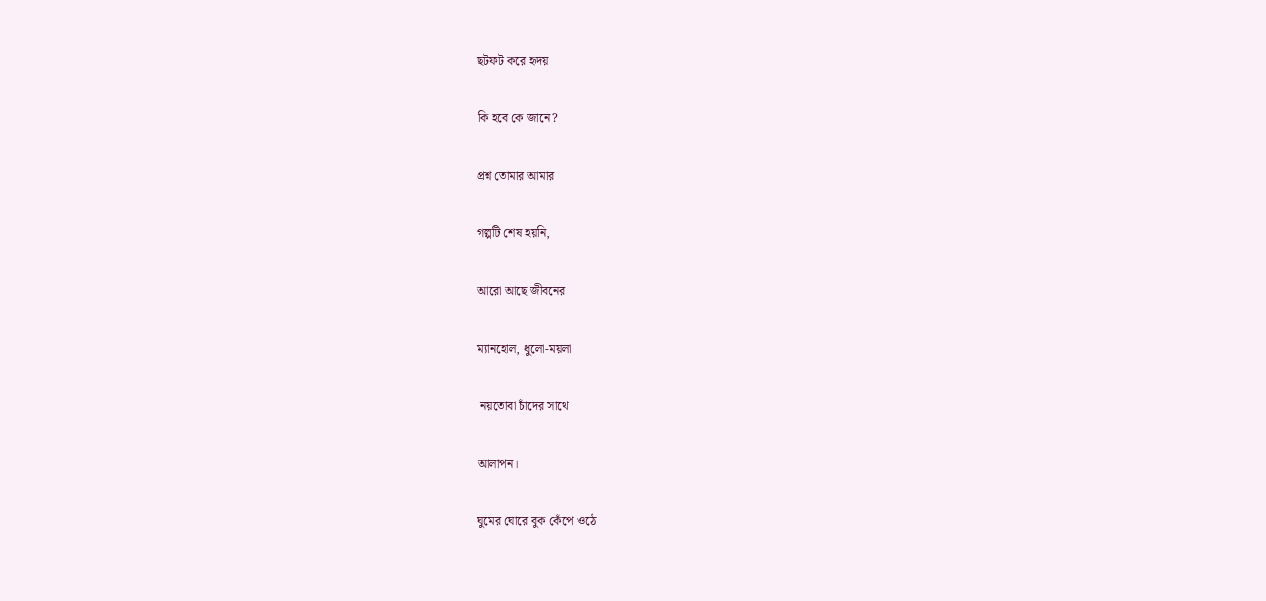ছটফট করে হৃদয়

কি হবে কে জানে?

প্রশ্ন তোমার আমার

গল্পটি শেষ হয়নি,

আরো আছে জীবনের

ম্যানহোল, ধুলো-ময়লা

 নয়তোবা চাঁদের সাথে

আলাপন।

ঘুমের ঘোরে বুক কেঁপে ওঠে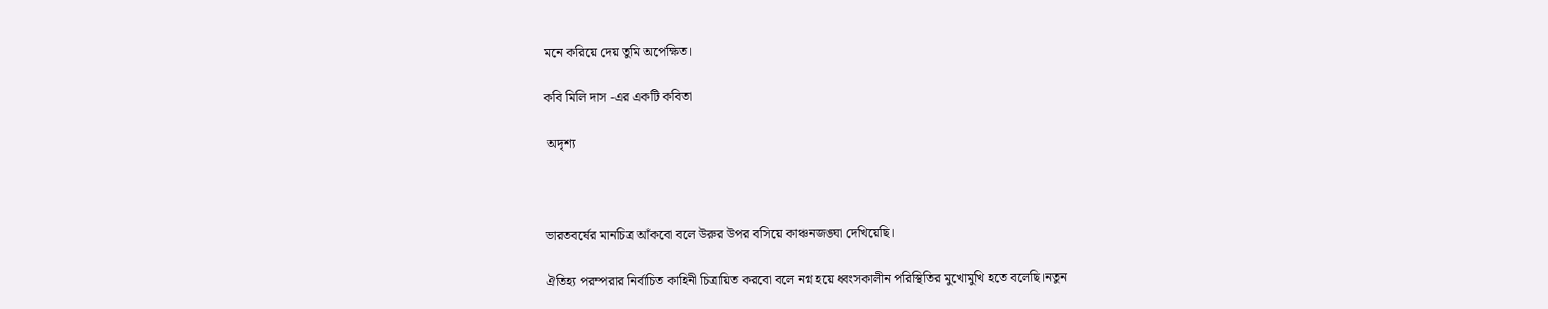মনে করিয়ে দেয় তুমি অপেক্ষিত।

কবি মিলি দাস -এর একটি কবিতা

 অদৃশ্য



ভারতবর্ষের মানচিত্র আঁকবো বলে উরুর উপর বসিয়ে কাঞ্চনজঙ্ঘা দেখিয়েছি।

ঐতিহ্য পরম্পরার নির্বাচিত কাহিনী চিত্রায়িত করবো বলে নগ্ন হয়ে ধ্বংসকালীন পরিস্থিতির মুখোমুখি হতে বলেছি।নতুন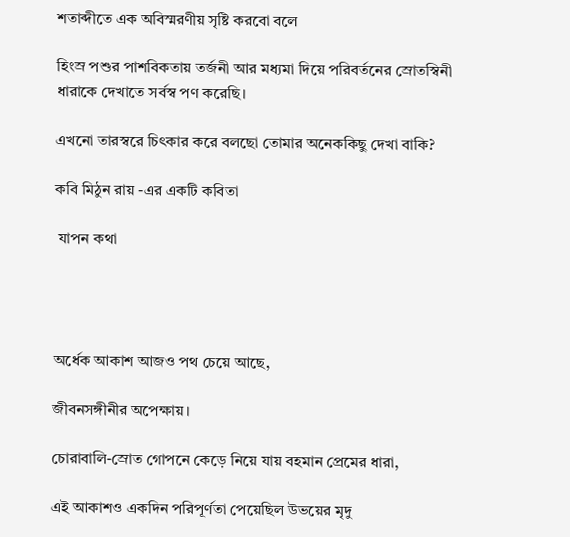শতাব্দীতে এক অবিস্মরণীয় সৃষ্টি করবো বলে

হিংস্র পশুর পাশবিকতায় তর্জনী আর মধ্যমা দিয়ে পরিবর্তনের স্রোতস্বিনী ধারাকে দেখাতে সর্বস্ব পণ করেছি।

এখনো তারস্বরে চিৎকার করে বলছো তোমার অনেককিছু দেখা বাকি?

কবি মিঠুন রায় -এর একটি কবিতা

 যাপন কথা




অর্ধেক আকাশ আজও পথ চেয়ে আছে,

জীবনসঙ্গীনীর অপেক্ষায়।

চোরাবালি-স্রোত গোপনে কেড়ে নিয়ে যায় বহমান প্রেমের ধারা,

এই আকাশও একদিন পরিপূর্ণতা পেয়েছিল উভয়ের মৃদু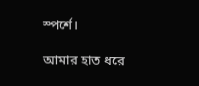স্পর্শে।

আমার হাত ধরে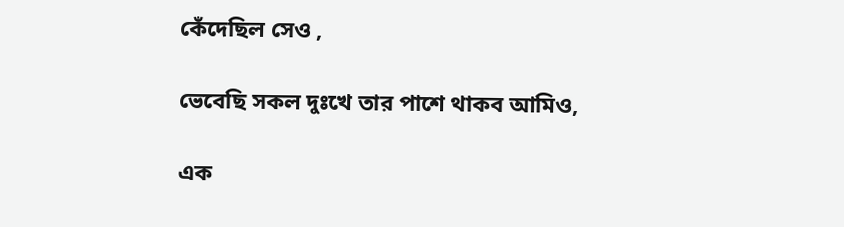কেঁদেছিল সেও ,

ভেবেছি সকল দুঃখে তার পাশে থাকব আমিও,

এক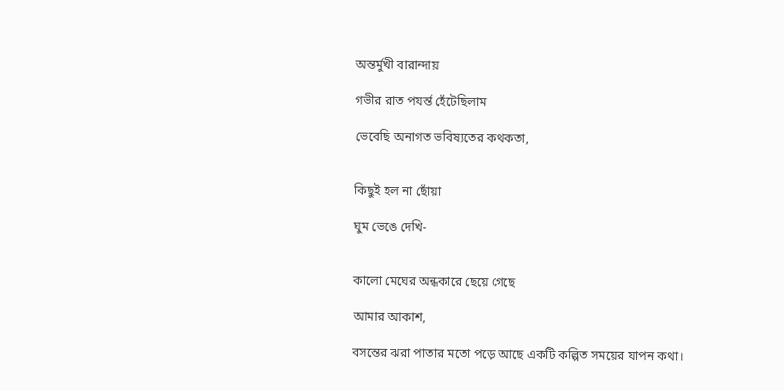অন্তর্মুখী বারান্দায়

গভীর রাত পযর্ন্ত হেঁটেছিলাম

ভেবেছি অনাগত ভবিষ্যতের কথকতা,


কিছুই হল না ছোঁয়া

ঘুম ভেঙে দেখি-


কালো মেঘের অন্ধকারে ছেয়ে গেছে

আমার আকাশ,

বসন্তের ঝরা পাতার মতো পড়ে আছে একটি কল্পিত সময়ের যাপন কথা।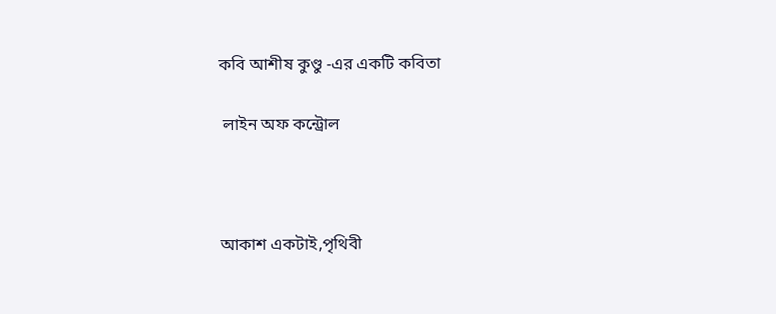কবি আশীষ কুণ্ডু -এর একটি কবিতা

 লাইন অফ কন্ট্রোল



আকাশ একটাই,পৃথিবী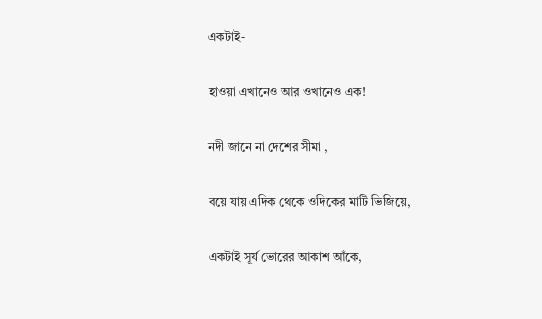একটাই-

হাওয়া এখানেও আর ওখানেও এক!

নদী জানে না দেশের সীমা ,

বয়ে যায় এদিক থেকে ওদিকের মাটি ভিজিয়ে,

একটাই সূর্য ভোরের আকাশ আঁকে,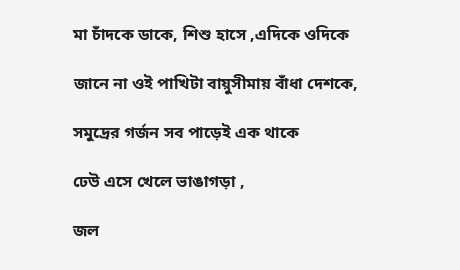মা চাঁদকে ডাকে, শিশু হাসে ,এদিকে ওদিকে

জানে না ওই পাখিটা বায়ুসীমায় বাঁধা দেশকে,

সমুদ্রের গর্জন সব পাড়েই এক থাকে

ঢেউ এসে খেলে ভাঙাগড়া ,

জল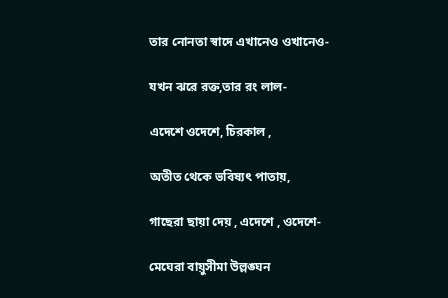তার নোনতা স্বাদে এখানেও ওখানেও-

যখন ঝরে রক্ত,তার রং লাল-

এদেশে ওদেশে, চিরকাল ,

অতীত থেকে ভবিষ্যৎ পাতায়,

গাছেরা ছায়া দেয় , এদেশে , ওদেশে-

মেঘেরা বায়ুসীমা উল্লঙ্ঘন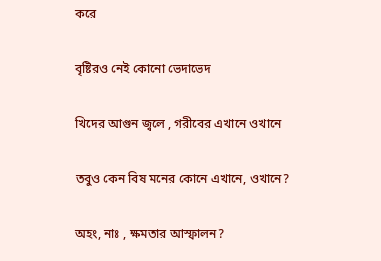করে

বৃষ্টিরও নেই কোনো ভেদাভেদ

খিদের আগুন জ্বলে , গরীবের এখানে ওখানে

তবুও কেন বিষ মনের কোনে এখানে, ওখানে?

অহং, নাঃ , ক্ষমতার আস্ফালন?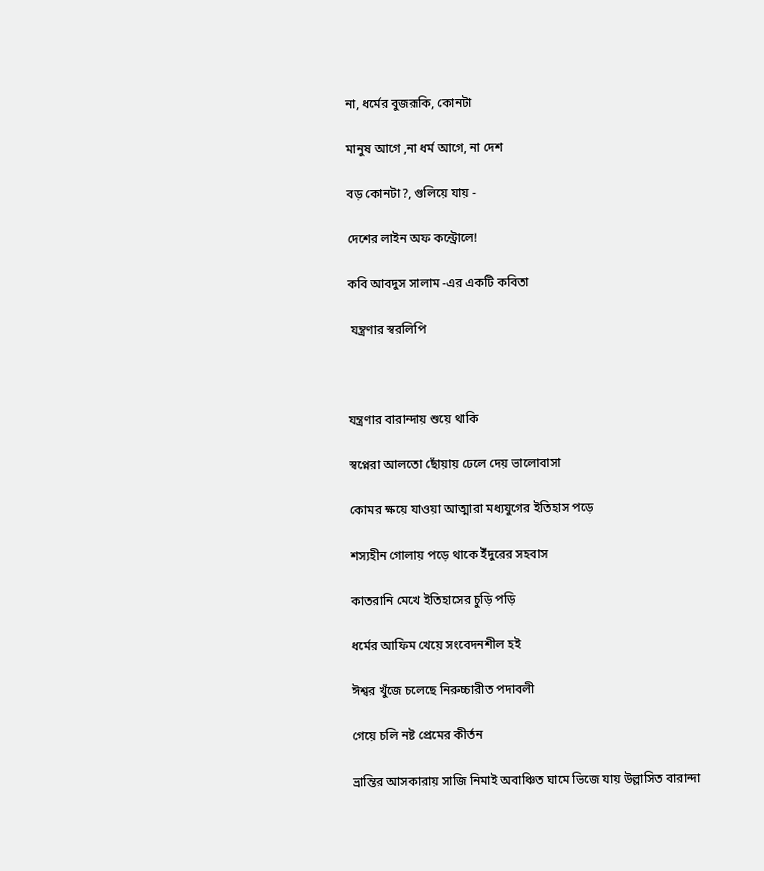না, ধর্মের বুজরূকি, কোনটা

মানুষ আগে ,না ধর্ম আগে, না দেশ

বড় কোনটা?, গুলিয়ে যায় -

দেশের লাইন অফ কন্ট্রোলে!

কবি আবদুস সালাম -এর একটি কবিতা

 যন্ত্রণার স্বরলিপি



যন্ত্রণার বারান্দায় শুয়ে থাকি

স্বপ্নেরা আলতো ছোঁয়ায় ঢেলে দেয় ভালোবাসা

কোমর ক্ষয়ে যাওয়া আত্মারা মধ্যযুগের ইতিহাস পড়ে

শস্যহীন গোলায় পড়ে থাকে ইঁদুরের সহবাস

কাতরানি মেখে ইতিহাসের চুড়ি পড়ি

ধর্মের আফিম খেয়ে সংবেদনশীল হই

ঈশ্বর খুঁজে চলেছে নিরুচ্চারীত পদাবলী

গেয়ে চলি নষ্ট প্রেমের কীর্তন

ভ্রান্তির আসকারায় সাজি নিমাই অবাঞ্চিত ঘামে ভিজে যায় উল্লাসিত বারান্দা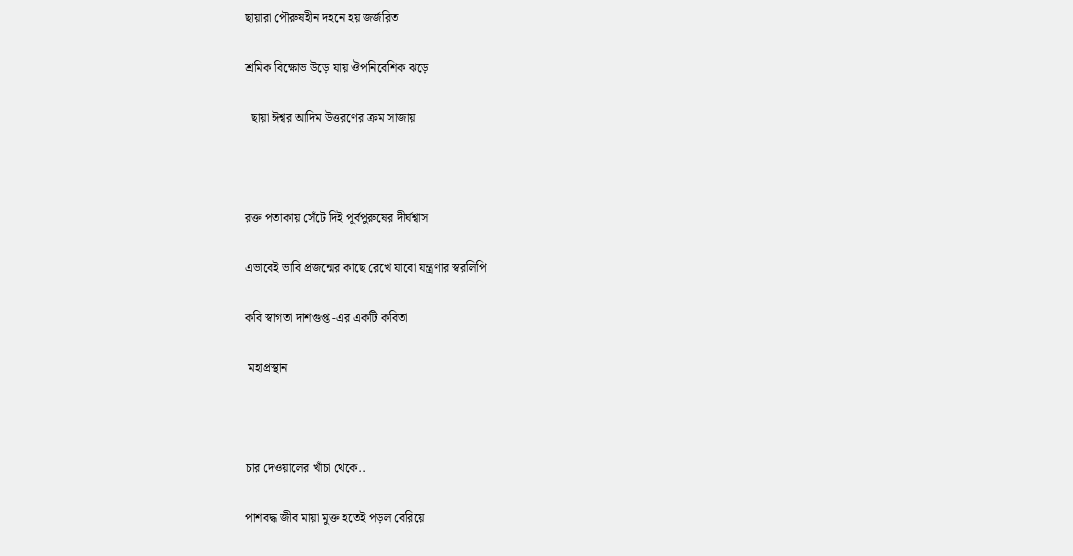ছায়ারা পৌরুষহীন দহনে হয় জর্জরিত

শ্রমিক বিক্ষোভ উড়ে যায় ঔপনিবেশিক ঝড়ে

  ছায়া ঈশ্বর আদিম উত্তরণের ক্রম সাজায়



রক্ত পতাকায় সেঁটে দিই পূর্বপুরুষের দীর্ঘশ্বাস

এভাবেই ভাবি প্রজন্মের কাছে রেখে যাবো যন্ত্রণার স্বরলিপি

কবি স্বাগতা দাশগুপ্ত -এর একটি কবিতা

 মহাপ্রস্থান



চার দেওয়ালের খাঁচা থেকে..

পাশবদ্ধ জীব মায়া মুক্ত হতেই পড়ল বেরিয়ে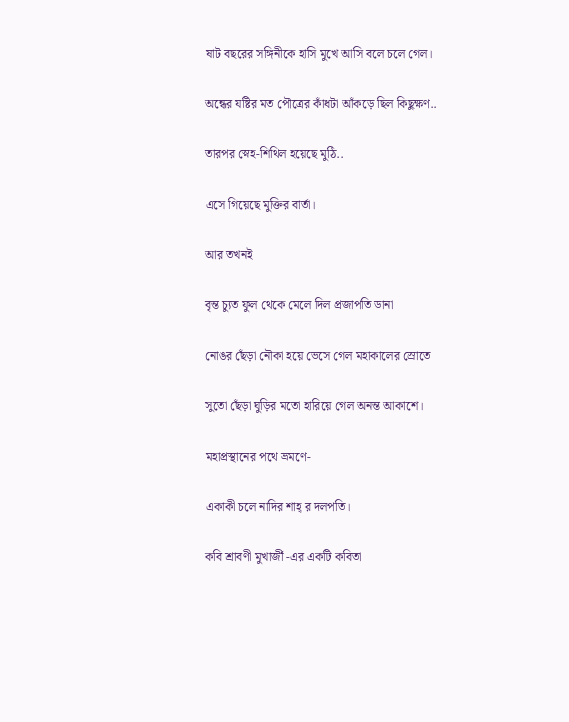ষাট বছরের সঙ্গিনীকে হাসি মুখে আসি বলে চলে গেল।

অন্ধের যষ্টির মত পৌত্রের কাঁধটা আঁকড়ে ছিল কিছুক্ষণ..

তারপর স্নেহ-শিথিল হয়েছে মুঠি..

এসে গিয়েছে মুক্তির বার্তা।

আর তখনই

বৃন্ত চ্যুত ফুল থেকে মেলে দিল প্রজাপতি ডানা

নোঙর ছেঁড়া নৌকা হয়ে ভেসে গেল মহাকালের স্রোতে

সুতো ছেঁড়া ঘুড়ির মতো হারিয়ে গেল অনন্ত আকাশে।

মহাপ্রস্থানের পথে ভ্রমণে-

একাকী চলে নাদির শাহ্ র দলপতি।

কবি শ্রাবণী মুখার্জী -এর একটি কবিতা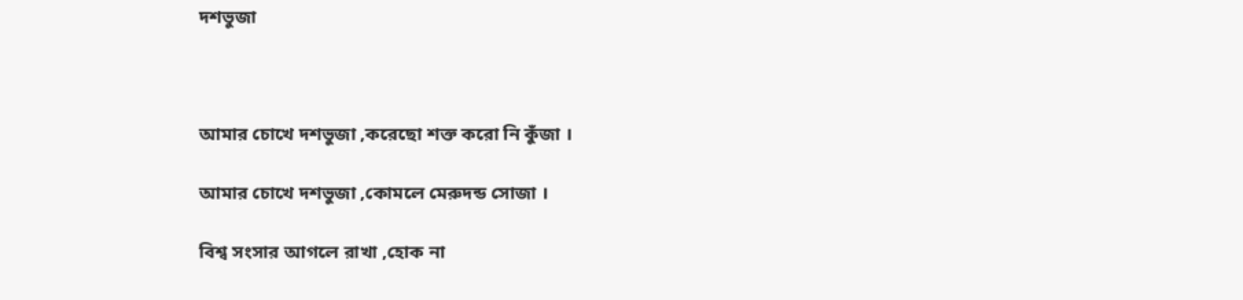দশভুজা



আমার চোখে দশভুজা ,করেছো শক্ত করো নি কুঁজা ।

আমার চোখে দশভুজা ,কোমলে মেরুদন্ড সোজা ।

বিশ্ব সংসার আগলে রাখা ,হোক না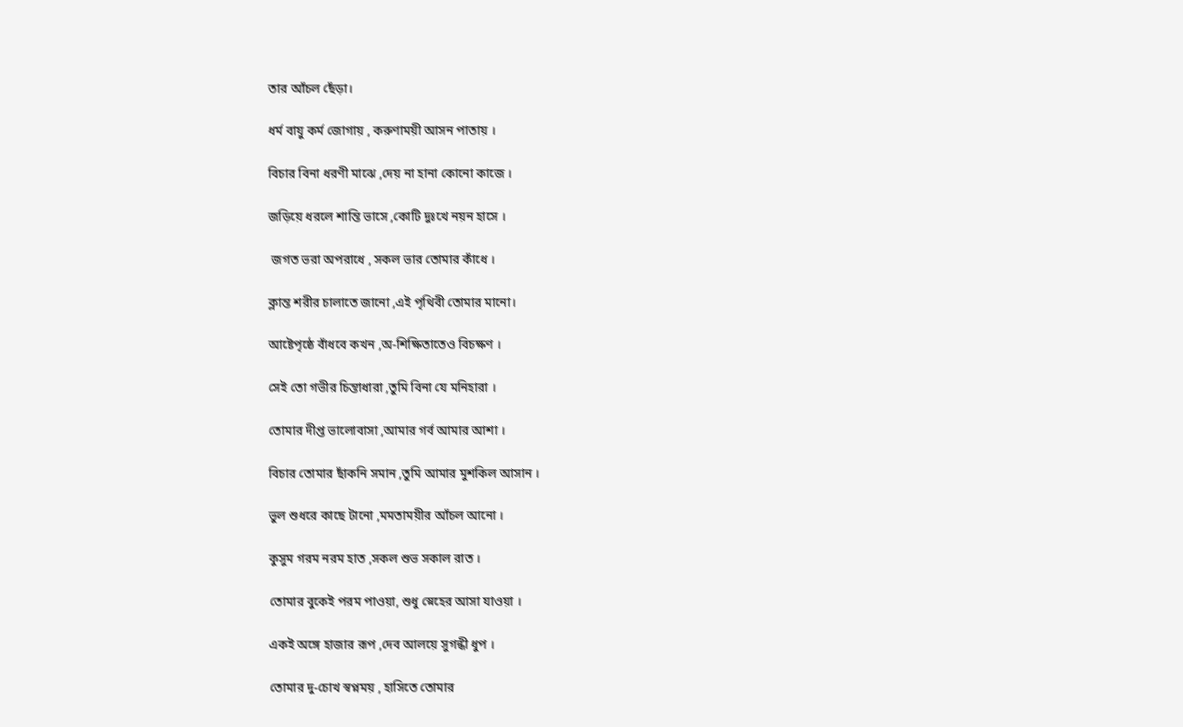তার আঁচল ছেঁড়া।

ধর্ম বায়ু কর্ম জোগায় , করুণাময়ী আসন পাতায় ।

বিচার বিনা ধরণী মাঝে ,দেয় না হানা কোনো কাজে ।

জড়িয়ে ধরলে শান্তি ভাসে ,কোটি দুঃখে নয়ন হাসে ।

 জগত ভরা অপরাধে , সকল ভার তোমার কাঁধে ।

ক্লান্ত শরীর চালাতে জানো ,এই পৃথিবী তোমার মানো।

আষ্টেপৃষ্ঠে বাঁধবে কখন ,অ-শিক্ষিতাতেও বিচক্ষণ ।

সেই তো গভীর চিন্তাধারা ,তুমি বিনা যে মনিহারা ।

তোমার দীপ্ত ভালোবাসা ,আমার গর্ব আমার আশা ।

বিচার তোমার ছাঁকনি সমান ,তুমি আমার মুশকিল আসান ।

ভুল শুধরে কাছে টানো ,মমতাময়ীর আঁচল আনো ।

কুসুম গরম নরম হাত ,সকল শুভ সকাল রাত ।

তোমার বুকেই পরম পাওয়া, শুধু স্নেহের আসা যাওয়া ।

একই অঙ্গে হাজার রূপ ,দেব আলয়ে সুগন্ধী ধুপ ।

তোমার দু-চোখ স্বপ্নময় , হাসিতে তোমার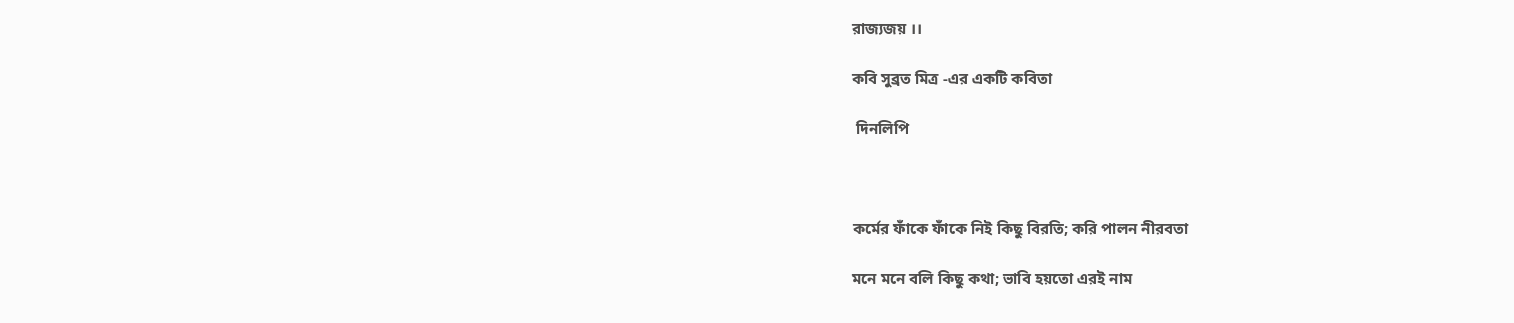রাজ্যজয় ।।

কবি সুব্রত মিত্র -এর একটি কবিতা

 দিনলিপি



কর্মের ফাঁকে ফাঁকে নিই কিছু বিরতি; করি পালন নীরবতা

মনে মনে বলি কিছু কথা; ভাবি হয়তো এরই নাম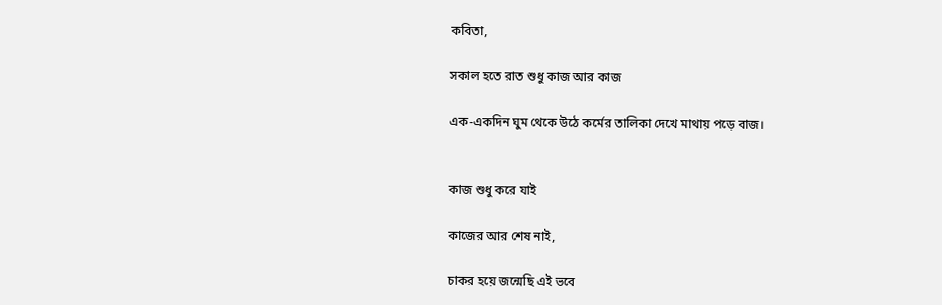কবিতা,

সকাল হতে রাত শুধু কাজ আর কাজ

এক-একদিন ঘুম থেকে উঠে কর্মের তালিকা দেখে মাথায় পড়ে বাজ।


কাজ শুধু করে যাই

কাজের আর শেষ নাই,

চাকর হয়ে জন্মেছি এই ভবে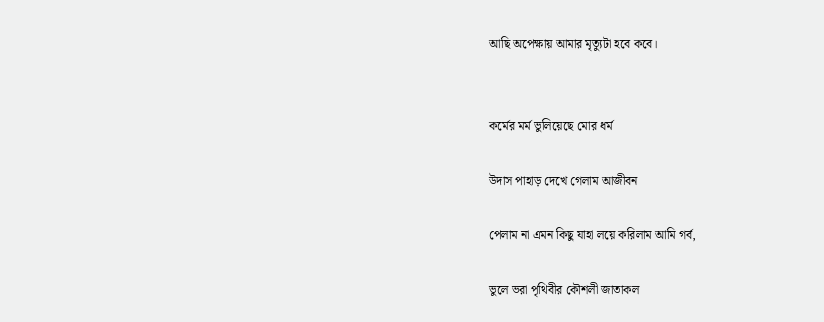আছি অপেক্ষায় আমার মৃত্যুটা হবে কবে।


কর্মের মর্ম ভুলিয়েছে মোর ধর্ম

উদাস পাহাড় দেখে গেলাম আজীবন

পেলাম না এমন কিছু যাহা লয়ে করিলাম আমি গর্ব,

ভুলে ভরা পৃথিবীর কৌশলী জাতাকল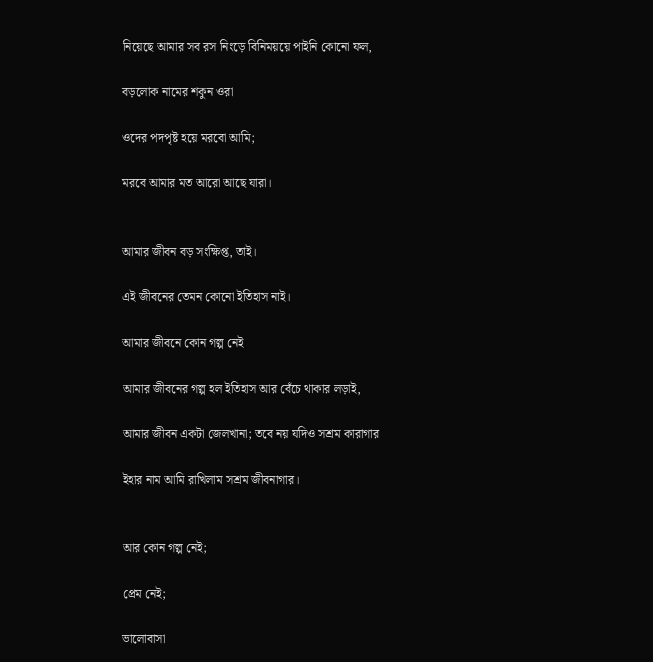নিয়েছে আমার সব রস নিংড়ে বিনিময়য়ে পাইনি কোনো ফল,

বড়লোক নামের শকুন ওরা

ওদের পদপৃষ্ট হয়ে মরবো আমি;

মরবে আমার মত আরো আছে যারা।


আমার জীবন বড় সংক্ষিপ্ত, তাই।

এই জীবনের তেমন কোনো ইতিহাস নাই।

আমার জীবনে কোন গল্প নেই

আমার জীবনের গল্প হল ইতিহাস আর বেঁচে থাকার লড়াই,

আমার জীবন একটা জেলখানা; তবে নয় যদিও সশ্রম কারাগার

ইহার নাম আমি রাখিলাম সশ্রম জীবনাগার।


আর কোন গল্প নেই;

প্রেম নেই;

ভালোবাসা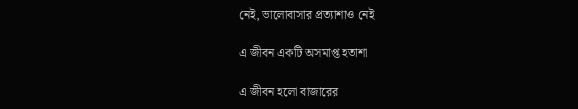নেই, ভালোবাসার প্রত্যাশাও নেই

এ জীবন একটি অসমাপ্ত হতাশা

এ জীবন হলো বাজারের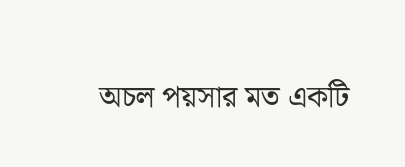অচল পয়সার মত একটি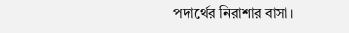পদার্থের নিরাশার বাসা।